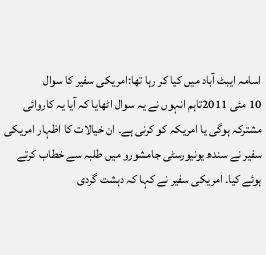اسامہ ایبٹ آباد میں کیا کر رہا تھا:امریکی سفیر کا سوال
10 مئی 2011تاہم انہوں نے یہ سوال اٹھایا کہ آیا یہ کاروائی مشترکہ ہوگی یا امریکہ کو کرنی ہے۔ ان خیالات کا اظہار امریکی سفیر نے سندھ یونیورسٹی جامشورو میں طلبہ سے خطاب کرتے ہوئے کیا۔ امریکی سفیر نے کہا کہ دہشت گردی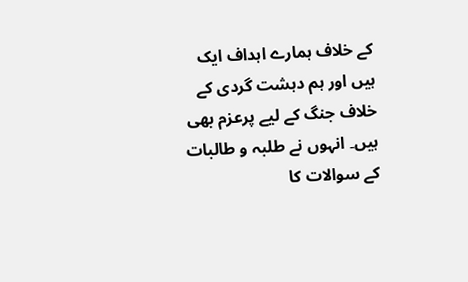کے خلاف ہمارے اہداف ایک ہیں اور ہم دہشت گردی کے خلاف جنگ کے لیے پرعزم بھی ہیں۔ انہوں نے طلبہ و طالبات کے سوالات کا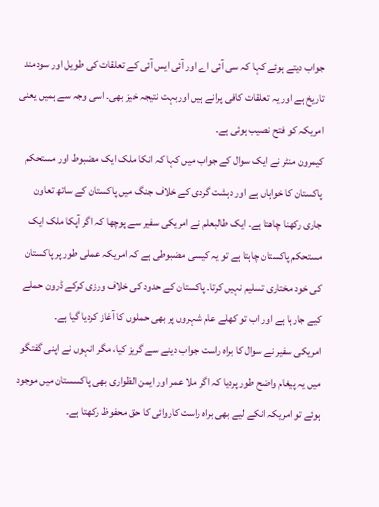جواب دیتے ہوئے کہا کہ سی آئی اے اور آئی ایس آئی کے تعلقات کی طویل اور سودمند تاریخ ہے اور یہ تعلقات کافی پرانے ہیں اوربہت نتیجہ خیز بھی۔ اسی وجہ سے ہمیں یعنی امریکہ کو فتح نصیب ہوئی ہے۔
کیمرون منٹر نے ایک سوال کے جواب میں کہا کہ انکا ملک ایک مضبوط اور مستحکم پاکستان کا خواہاں ہے اور دہشت گردی کے خلاف جنگ میں پاکستان کے ساتھ تعاون جاری رکھنا چاھتا ہے۔ ایک طالبعلم نے امریکی سفیر سے پوچھا کہ اگر آپکا ملک ایک مستحکم پاکستان چاہتا ہے تو یہ کیسی مضبوطی ہے کہ امریکہ عملی طور پر پاکستان کی خود مختاری تسلیم نہیں کرتا۔ پاکستان کے حدود کی خلاف ورزی کرکے ڈرون حملے کیے جارہا ہے اور اب تو کھلے عام شہروں پر بھی حملوں کا آغاز کردیا گیا ہے۔
امریکی سفیر نے سوال کا براہ راست جواب دینے سے گریز کیا، مگر انہوں نے اپنی گفتگو میں یہ پیغام واضح طور پردیا کہ اگر ملا عمر اور ایمن الظواری بھی پاکسستان میں موجود ہوئے تو امریکہ انکے لیے بھی براہ راست کاروائی کا حق محفوظ رکھتا ہے۔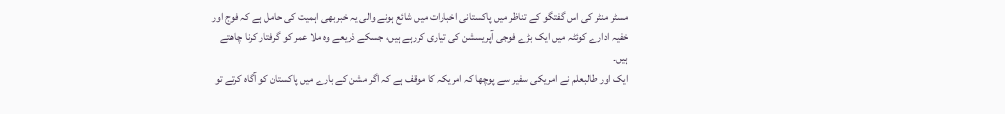مسٹر منٹر کی اس گفتگو کے تناظر میں پاکستانی اخبارات میں شائع ہونے والی یہ خبربھی اہمیت کی حامل ہے کہ فوج اور خفیہ ادارے کوئٹہ میں ایک بڑے فوجی آپریسشن کی تیاری کررہے ہیں، جسکے ذریعے وہ ملا عمر کو گرفتار کرنا چاھتے ہیں۔
ایک اور طالبعلم نے امریکی سفیر سے پوچھا کہ امریکہ کا موقف ہے کہ اگر مشن کے بارے میں پاکستان کو آگاہ کرتے تو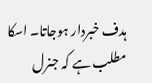ہدف خبردار ہوجاتا۔ اسکا مطلب ہے کہ جنرل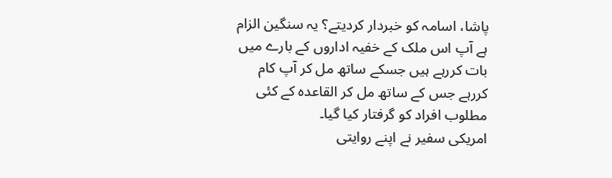پاشا، اسامہ کو خبردار کردیتے؟ یہ سنگین الزام ہے آپ اس ملک کے خفیہ اداروں کے بارے میں بات کررہے ہیں جسکے ساتھ مل کر آپ کام کررہے جس کے ساتھ مل کر القاعدہ کے کئی مطلوب افراد کو گرفتار کیا گیا۔
امریکی سفیر نے اپنے روایتی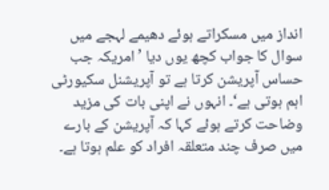انداز میں مسکراتے ہوئے دھیمے لہجے میں سوال کا جواب کچھ یوں دیا ’ امریکہ جب حساس آپریشن کرتا ہے تو آپریشنل سکیورٹی اہم ہوتی ہے‘۔ انہوں نے اپنی بات کی مزید وضاحت کرتے ہوئے کہا کہ آپریشن کے بارے میں صرف چند متعلقہ افراد کو علم ہوتا ہے۔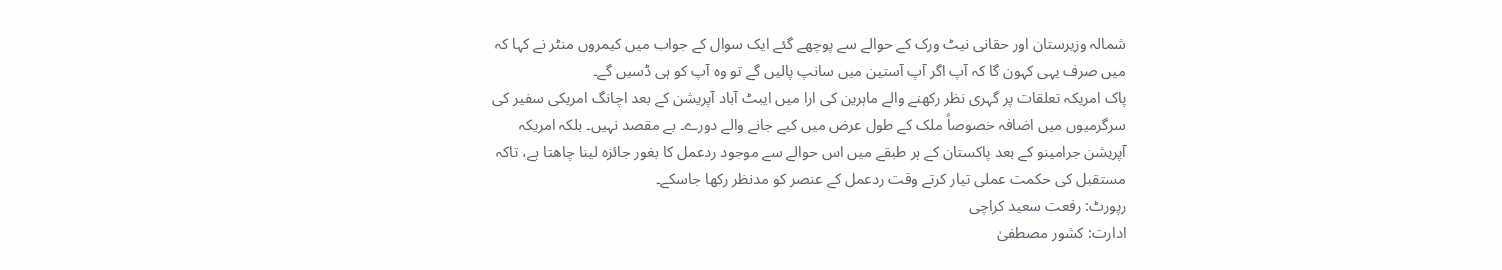شمالہ وزیرستان اور حقانی نیٹ ورک کے حوالے سے پوچھے گئے ایک سوال کے جواب میں کیمروں منٹر نے کہا کہ میں صرف یہی کہون گا کہ آپ اگر آپ آستین میں سانپ پالیں گے تو وہ آپ کو ہی ڈسیں گے۔
پاک امریکہ تعلقات پر گہری نظر رکھنے والے ماہرین کی ارا میں ایبٹ آباد آپریشن کے بعد اچانگ امریکی سفیر کی سرگرمیوں میں اضافہ خصوصاً ملک کے طول عرض میں کیے جانے والے دورے۔ بے مقصد نہیں۔ بلکہ امریکہ آپریشن جرامینو کے بعد پاکستان کے ہر طبقے میں اس حوالے سے موجود ردعمل کا بغور جائزہ لینا چاھتا ہے، تاکہ مستقبل کی حکمت عملی تیار کرتے وقت ردعمل کے عنصر کو مدنظر رکھا جاسکے۔
رپورٹ: رفعت سعید کراچی
ادارت: کشور مصطفیٰ